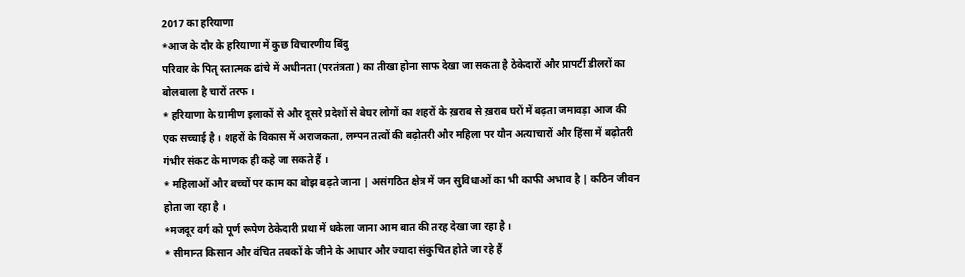2017 का हरियाणा
*आज के दौर के हरियाणा में कुछ विचारणीय बिंदु
परिवार के पितृ स्तात्मक ढांचे में अधीनता (परतंत्रता ) का तीखा होना साफ देखा जा सकता है ठेकेदारों और प्रापर्टी डीलरों का बोलबाला है चारों तरफ ।
* हरियाणा के ग्रामीण इलाकों से और दूसरे प्रदेशों से बेघर लोगों का शहरों के ख़राब से ख़राब घरों में बढ़ता जमावड़ा आज की एक सच्चाई है । शहरों के विकास में अराजकता, लम्पन तत्वों की बढ़ोतरी और महिला पर यौन अत्याचारों और हिंसा में बढ़ोतरी गंभीर संकट के माणक ही कहे जा सकते हैं ।
* महिलाओं और बच्चों पर काम का बोझ बढ़ते जाना | असंगठित क्षेत्र में जन सुविधाओं का भी काफी अभाव है | कठिन जीवन होता जा रहा है ।
*मजदूर वर्ग को पूर्ण रूपेण ठेकेदारी प्रथा में धकेला जाना आम बात की तरह देखा जा रहा है ।
* सीमान्त किसान और वंचित तबकों के जीने के आधार और ज्यादा संकुचित होते जा रहे हैं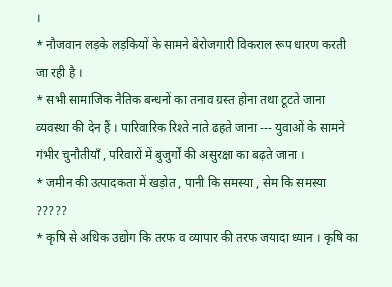।
* नौजवान लड़के लड़कियों के सामने बेरोजगारी विकराल रूप धारण करती जा रही है ।
* सभी सामाजिक नैतिक बन्धनों का तनाव ग्रस्त होना तथा टूटते जाना व्यवस्था की देन हैं । पारिवारिक रिश्ते नाते ढहते जाना --- युवाओं के सामने गंभीर चुनौतीयाँ , परिवारों में बुजुर्गों की असुरक्षा का बढ़ते जाना ।
* जमीन की उत्पादकता में खड़ोत , पानी कि समस्या , सेम कि समस्या ?????
* कृषि से अधिक उद्योग कि तरफ व व्यापार की तरफ जयादा ध्यान । कृषि का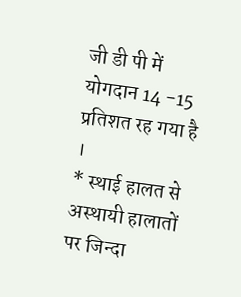जी डी पी में योगदान 14 -15 प्रतिशत रह गया है ।
* स्थाई हालत से अस्थायी हालातों पर जिन्दा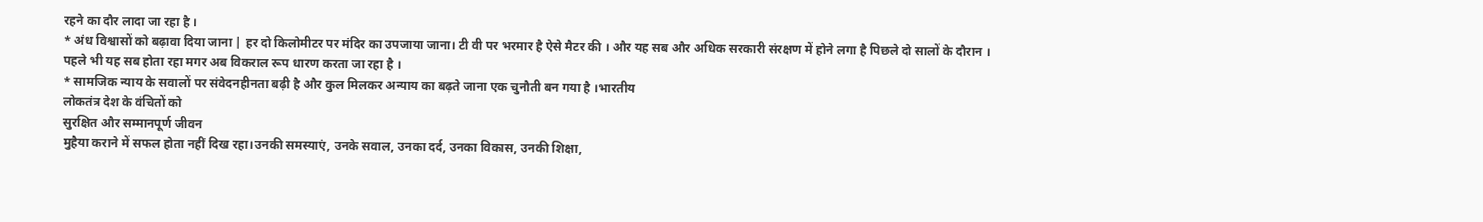रहने का दौर लादा जा रहा है ।
* अंध विश्वासों को बढ़ावा दिया जाना | हर दो किलोमीटर पर मंदिर का उपजाया जाना। टी वी पर भरमार है ऐसे मैटर की । और यह सब और अधिक सरकारी संरक्षण में होने लगा है पिछले दो सालों के दौरान । पहले भी यह सब होता रहा मगर अब विकराल रूप धारण करता जा रहा है ।
* सामजिक न्याय के सवालों पर संवेदनहीनता बढ़ी है और कुल मिलकर अन्याय का बढ़ते जाना एक चुनौती बन गया है ।भारतीय
लोकतंत्र देश के वंचितों को
सुरक्षित और सम्मानपूर्ण जीवन
मुहैया कराने में सफल होता नहीं दिख रहा।उनकी समस्याएं, उनके सवाल, उनका दर्द, उनका विकास, उनकी शिक्षा,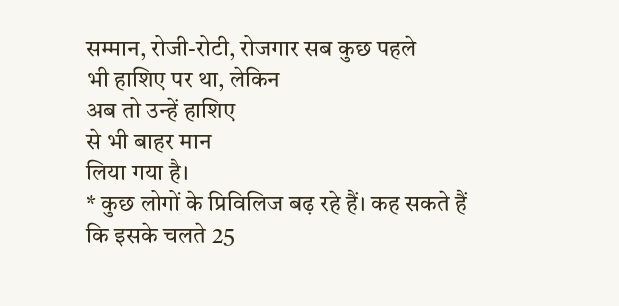सम्मान, रोजी-रोटी, रोजगार सब कुछ पहले
भी हाशिए पर था, लेकिन
अब तो उन्हें हाशिए
से भी बाहर मान
लिया गया है।
* कुछ लोगों के प्रिविलिज बढ़ रहे हैं। कह सकते हैं कि इसके चलते 25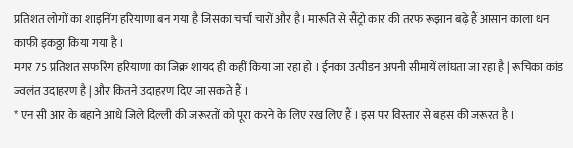प्रतिशत लोगों का शाइनिंग हरियाणा बन गया है जिसका चर्चा चारों और है। मारूति से सैंट्रो कार की तरफ रूझान बढ़े हैं आसान काला धन काफी इकठ्ठा किया गया है ।
मगर 75 प्रतिशत सफरिंग हरियाणा का जिक्र शायद ही कहीं किया जा रहा हो । ईनका उत्पीडन अपनी सीमायें लांघता जा रहा है | रूचिका कांड ज्वलंत उदाहरण है | और कितने उदाहरण दिए जा सकते हैं ।
* एन सी आर के बहाने आधे जिले दिल्ली की जरूरतों को पूरा करने के लिए रख लिए हैं । इस पर विस्तार से बहस की जरूरत है ।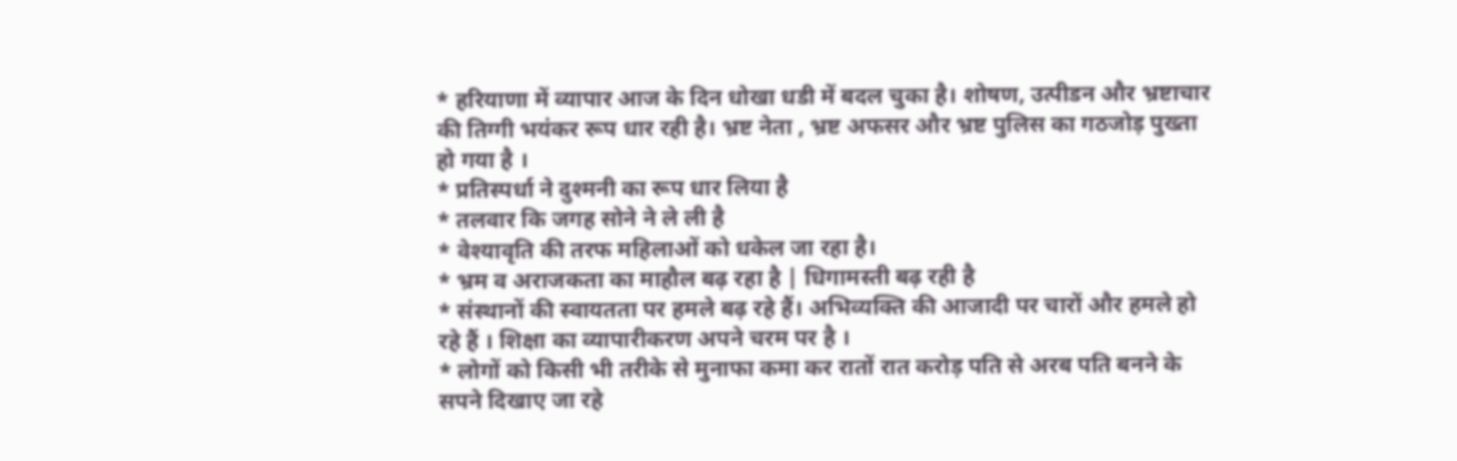* हरियाणा में व्यापार आज के दिन धोखा धडी में बदल चुका है। शोषण, उत्पीडन और भ्रष्टाचार की तिग्गी भयंकर रूप धार रही है। भ्रष्ट नेता , भ्रष्ट अफसर और भ्रष्ट पुलिस का गठजोड़ पुख्ता हो गया है ।
* प्रतिस्पर्धा ने दुश्मनी का रूप धार लिया है
* तलवार कि जगह सोने ने ले ली है
* वेश्यावृति की तरफ महिलाओं को धकेल जा रहा है।
* भ्रम व अराजकता का माहौल बढ़ रहा है | धिगामस्ती बढ़ रही है
* संस्थानों की स्वायतता पर हमले बढ़ रहे हैं। अभिव्यक्ति की आजादी पर चारों और हमले हो रहे हैं । शिक्षा का व्यापारीकरण अपने चरम पर है ।
* लोगों को किसी भी तरीके से मुनाफा कमा कर रातों रात करोड़ पति से अरब पति बनने के सपने दिखाए जा रहे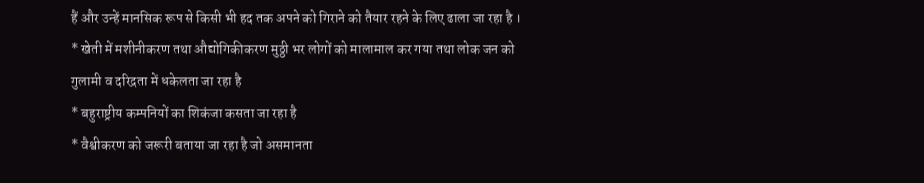हैं और उन्हें मानसिक रूप से किसी भी हद तक अपने को गिराने को तैयार रहने के लिए ढाला जा रहा है ।
* खेती में मशीनीकरण तथा औद्योगिकीकरण मुठ्ठी भर लोगों को मालामाल कर गया तथा लोक जन को गुलामी व दरिद्रता में धकेलता जा रहा है
* बहुराष्ट्रीय कम्पनियों का शिकंजा कसता जा रहा है
* वैश्वीकरण को जरूरी बताया जा रहा है जो असमानता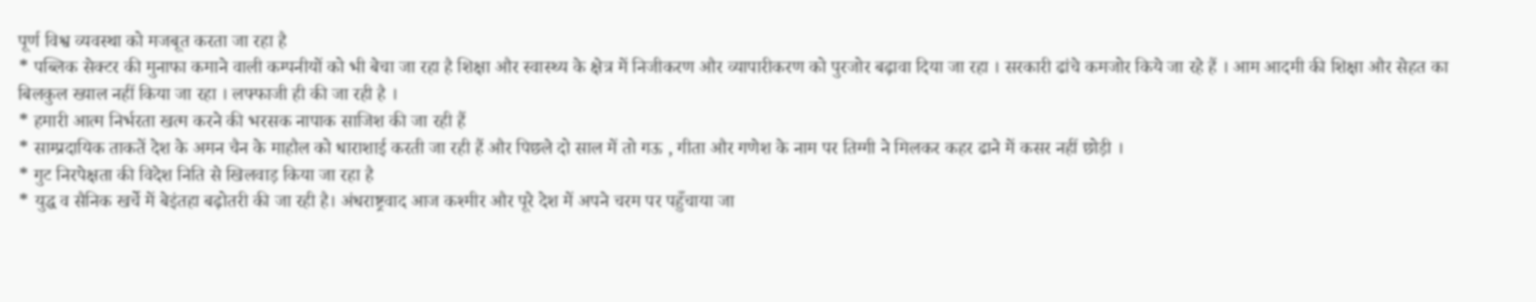पूर्ण विश्व व्यवस्था को मजबूत करता जा रहा है
* पब्लिक सेक्टर की मुनाफा कमाने वाली कम्पनीयों को भी बेचा जा रहा है शिक्षा और स्वास्थ्य के क्षेत्र में निजीकरण और व्यापारीकरण को पुरजोर बढ़ावा दिया जा रहा । सरकारी ढांचे कमजोर किये जा रहे हैं । आम आदमी की शिक्षा और सेहत का बिलकुल ख्याल नहीं किया जा रहा । लफ्फाजी ही की जा रही है ।
* हमारी आत्म निर्भरता खत्म करने की भरसक नापाक साजिश की जा रही हैं
* साम्प्रदायिक ताकतें देश के अमन चैन के माहौल को धाराशाई करती जा रही हैं और पिछले दो साल में तो गऊ , गीता और गणेश के नाम पर तिग्गी ने मिलकर कहर ढाने में कसर नहीं छोड़ी ।
* गुट निरपेक्षता की विदेश निति से खिलवाड़ किया जा रहा है
* युद्ध व सैनिक खर्चे में बेइंतहा बढ़ोतरी की जा रही है। अंधराष्ट्रवाद आज कश्मीर और पूरे देश में अपने चरम पर पहुँचाया जा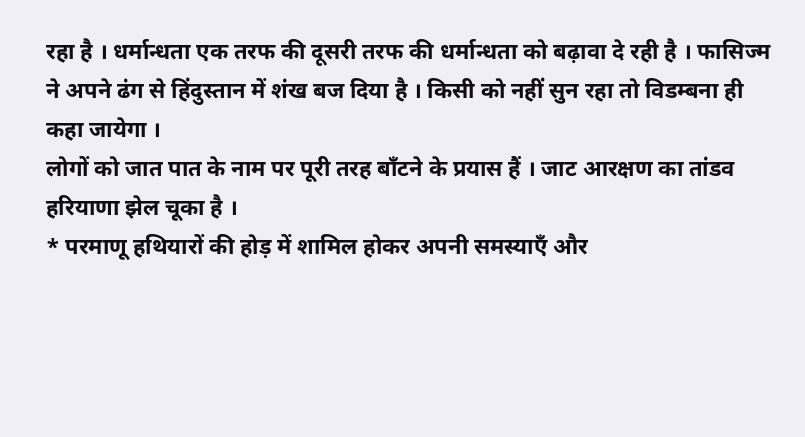रहा है । धर्मान्धता एक तरफ की दूसरी तरफ की धर्मान्धता को बढ़ावा दे रही है । फासिज्म ने अपने ढंग से हिंदुस्तान में शंख बज दिया है । किसी को नहीं सुन रहा तो विडम्बना ही कहा जायेगा ।
लोगों को जात पात के नाम पर पूरी तरह बाँटने के प्रयास हैं । जाट आरक्षण का तांडव हरियाणा झेल चूका है ।
* परमाणू हथियारों की होड़ में शामिल होकर अपनी समस्याएँ और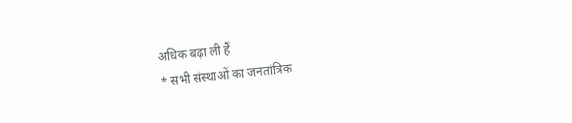अधिक बढ़ा ली हैं
* सभी संस्थाओं का जनतांत्रिक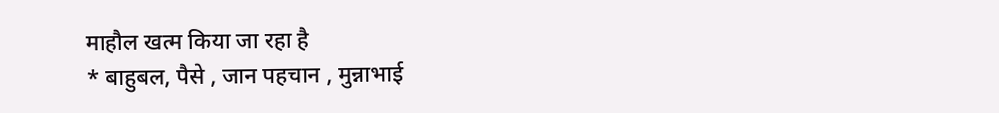माहौल खत्म किया जा रहा है
* बाहुबल, पैसे , जान पहचान , मुन्नाभाई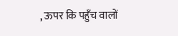, ऊपर कि पहुँच वालों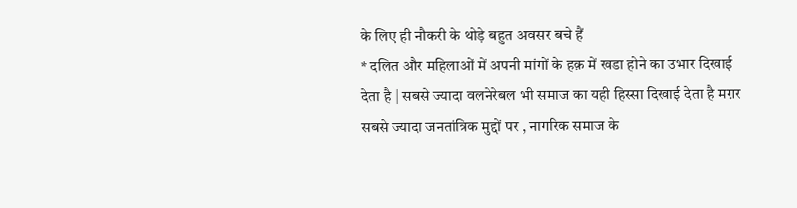के लिए ही नौकरी के थोड़े बहुत अवसर बचे हैं
* दलित और महिलाओं में अपनी मांगों के हक़ में खडा होने का उभार दिखाई देता है | सबसे ज्यादा वलनेरेबल भी समाज का यही हिस्सा दिखाई देता है मग़र सबसे ज्यादा जनतांत्रिक मुद्दों पर , नागरिक समाज के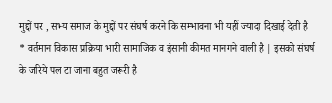मुद्दों पर , सभ्य समाज के मुद्दों पर संघर्ष करने कि सम्भावना भी यहीं ज्यादा दिखाई देती है
* वर्तमान विकास प्रक्रिया भारी सामाजिक व इंसानी कीमत मानगने वाली है | इसको संघर्ष के जरिये पल टा जाना बहुत जरूरी है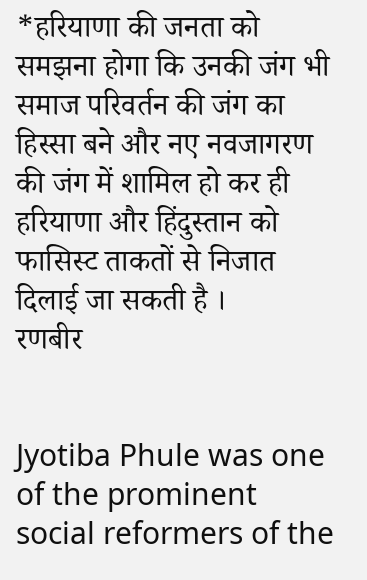*हरियाणा की जनता को समझना होगा कि उनकी जंग भी समाज परिवर्तन की जंग का हिस्सा बने और नए नवजागरण की जंग में शामिल हो कर ही हरियाणा और हिंदुस्तान को फासिस्ट ताकतों से निजात दिलाई जा सकती है ।
रणबीर


Jyotiba Phule was one of the prominent social reformers of the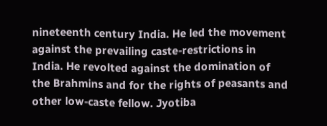nineteenth century India. He led the movement against the prevailing caste-restrictions in India. He revolted against the domination of the Brahmins and for the rights of peasants and other low-caste fellow. Jyotiba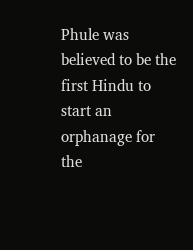Phule was believed to be the first Hindu to start an orphanage for the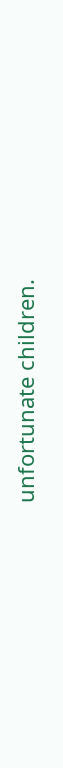unfortunate children.